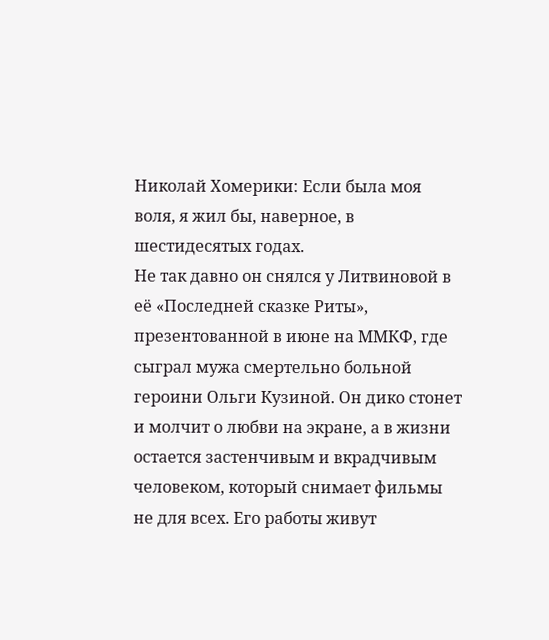Николай Хомерики: Если была моя воля, я жил бы, наверное, в шестидесятых годах.
Не так давно он снялся у Литвиновой в её «Последней сказке Риты», презентованной в июне на ММКФ, где сыграл мужа смертельно больной героини Ольги Кузиной. Он дико стонет и молчит о любви на экране, а в жизни остается застенчивым и вкрадчивым человеком, который снимает фильмы не для всех. Его работы живут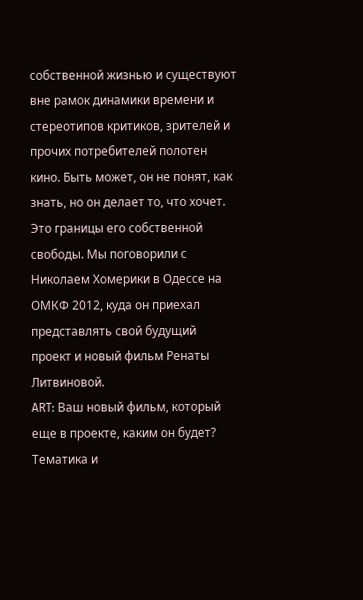собственной жизнью и существуют вне рамок динамики времени и стереотипов критиков, зрителей и прочих потребителей полотен кино. Быть может, он не понят, как знать, но он делает то, что хочет. Это границы его собственной свободы. Мы поговорили с Николаем Хомерики в Одессе на ОМКФ 2012, куда он приехал представлять свой будущий проект и новый фильм Ренаты Литвиновой.
ART: Ваш новый фильм, который еще в проекте, каким он будет? Тематика и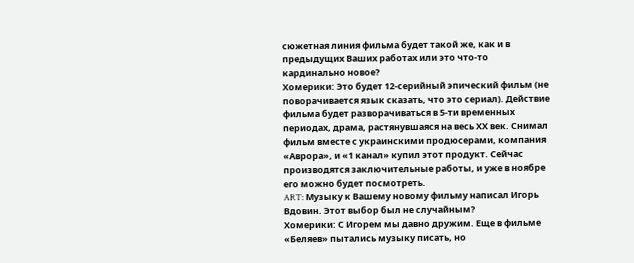сюжетная линия фильма будет такой же, как и в предыдущих Ваших работах или это что-то кардинально новое?
Хомерики: Это будет 12-серийный эпический фильм (не поворачивается язык сказать, что это сериал). Действие фильма будет разворачиваться в 5-ти временных периодах, драма, растянувшаяся на весь ХХ век. Снимал фильм вместе с украинскими продюсерами, компания «Аврора», и «1 канал» купил этот продукт. Сейчас производятся заключительные работы, и уже в ноябре его можно будет посмотреть.
ART: Музыку к Вашему новому фильму написал Игорь Вдовин. Этот выбор был не случайным?
Хомерики: С Игорем мы давно дружим. Еще в фильме «Беляев» пытались музыку писать, но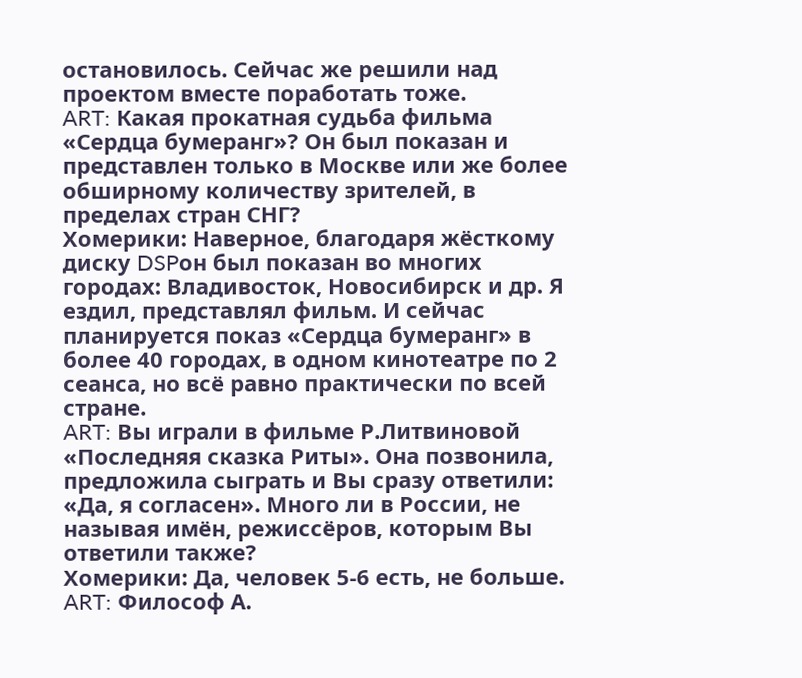остановилось. Сейчас же решили над проектом вместе поработать тоже.
ART: Какая прокатная судьба фильма «Сердца бумеранг»? Он был показан и представлен только в Москве или же более обширному количеству зрителей, в пределах стран СНГ?
Хомерики: Наверное, благодаря жёсткому диску DSPон был показан во многих городах: Владивосток, Новосибирск и др. Я ездил, представлял фильм. И сейчас планируется показ «Сердца бумеранг» в более 40 городах, в одном кинотеатре по 2 сеанса, но всё равно практически по всей стране.
ART: Вы играли в фильме Р.Литвиновой «Последняя сказка Риты». Она позвонила, предложила сыграть и Вы сразу ответили: «Да, я согласен». Много ли в России, не называя имён, режиссёров, которым Вы ответили также?
Хомерики: Да, человек 5-6 есть, не больше.
ART: Философ А.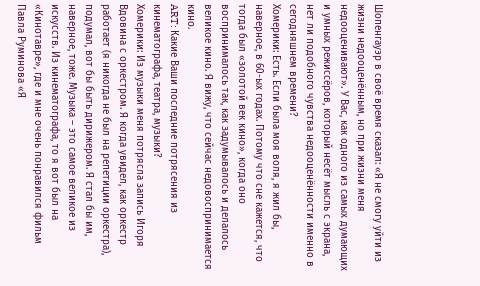Шопенгауэр в своё время сказал: «Я не смогу уйти из жизни недооценённым, но при жизни меня недооценивают». У Вас, как одного из самых думающих и умных режиссёров, который несёт мысль с экрана, нет ли подобного чувства недооценённости именно в сегодняшнем времени?
Хомерики: Есть. Если была моя воля, я жил бы, наверное, в 60-ых годах. Потому что сне кажется, что тогда был «золотой век кино», когда оно воспринималось так, как задумывалось и делалось великое кино. Я вижу, что сейчас недовоспринимается кино.
ART: Какие Ваши последние потрясения из кинематографа, театра, музыки?
Хомерики: Из музыки меня потрясла запись Игоря Вдовина с оркестром. Я когда увидел, как оркестр работает (я никогда не был на репетиции оркестра), подумал, вот бы быть дирижером. Я стал бы им, наверное, тоже. Музыка – это самое великое из искусств. Из кинематографа, то я вот был на «Кинотавре», где и мне очень понравился фильм Павла Руминова «Я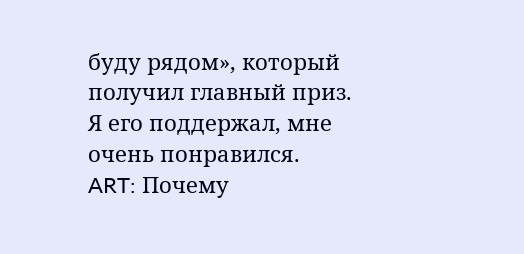буду рядом», который получил главный приз. Я его поддержал, мне очень понравился.
ART: Почему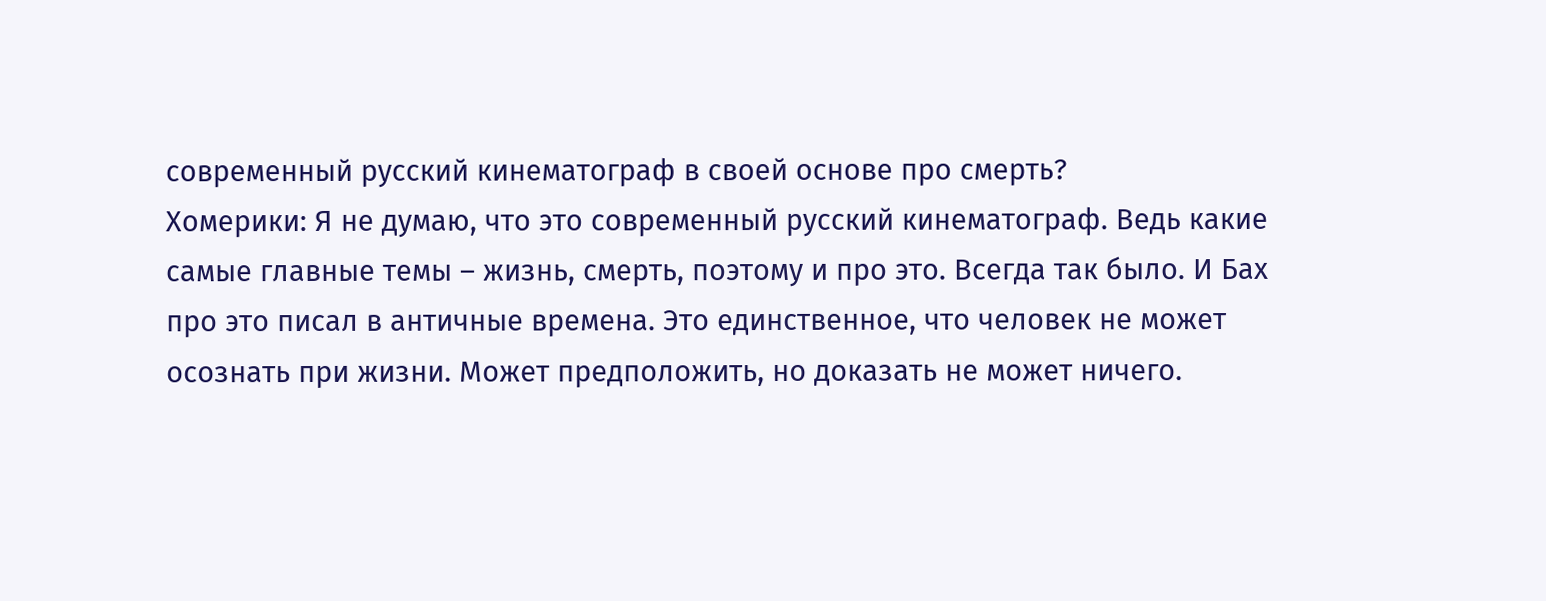современный русский кинематограф в своей основе про смерть?
Хомерики: Я не думаю, что это современный русский кинематограф. Ведь какие самые главные темы – жизнь, смерть, поэтому и про это. Всегда так было. И Бах про это писал в античные времена. Это единственное, что человек не может осознать при жизни. Может предположить, но доказать не может ничего.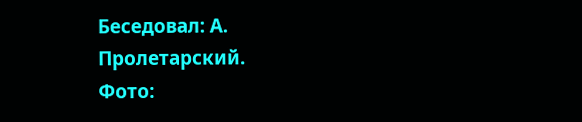Беседовал: А. Пролетарский.
Фото: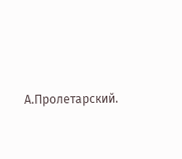А.Пролетарский.